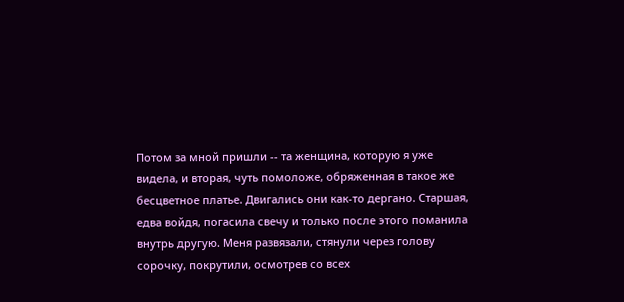Потом за мной пришли -- та женщина, которую я уже видела, и вторая, чуть помоложе, обряженная в такое же бесцветное платье. Двигались они как-то дергано. Старшая, едва войдя, погасила свечу и только после этого поманила внутрь другую. Меня развязали, стянули через голову сорочку, покрутили, осмотрев со всех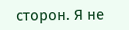сторон. Я не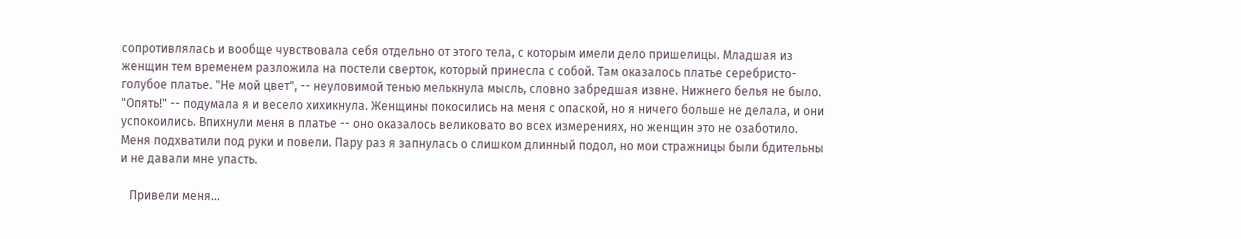сопротивлялась и вообще чувствовала себя отдельно от этого тела, с которым имели дело пришелицы. Младшая из женщин тем временем разложила на постели сверток, который принесла с собой. Там оказалось платье серебристо-голубое платье. "Не мой цвет", -- неуловимой тенью мелькнула мысль, словно забредшая извне. Нижнего белья не было. "Опять!" -- подумала я и весело хихикнула. Женщины покосились на меня с опаской, но я ничего больше не делала, и они успокоились. Впихнули меня в платье -- оно оказалось великовато во всех измерениях, но женщин это не озаботило. Меня подхватили под руки и повели. Пару раз я запнулась о слишком длинный подол, но мои стражницы были бдительны и не давали мне упасть.

   Привели меня...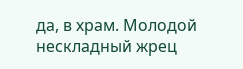да, в храм. Молодой нескладный жрец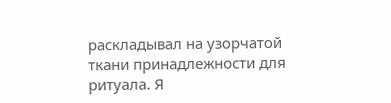раскладывал на узорчатой ткани принадлежности для ритуала. Я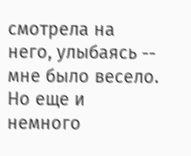смотрела на него, улыбаясь -- мне было весело. Но еще и немного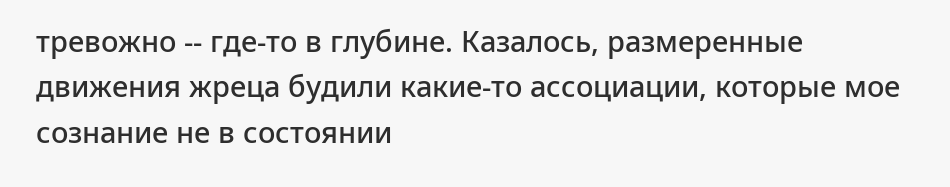тревожно -- где-то в глубине. Казалось, размеренные движения жреца будили какие-то ассоциации, которые мое сознание не в состоянии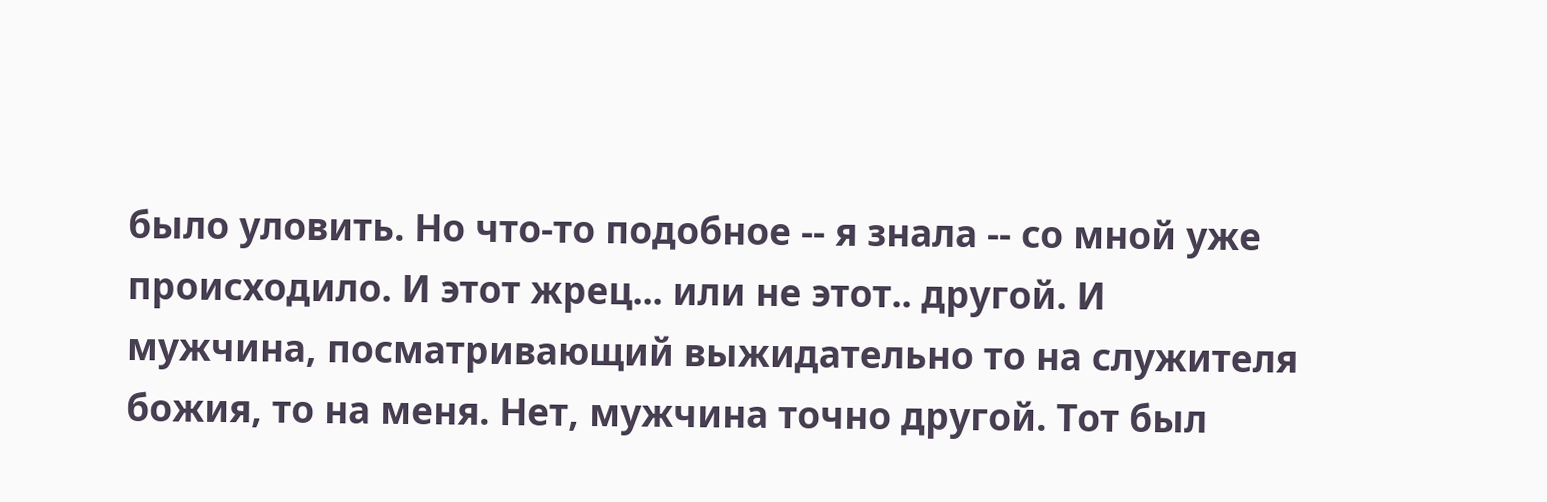было уловить. Но что-то подобное -- я знала -- со мной уже происходило. И этот жрец... или не этот.. другой. И мужчина, посматривающий выжидательно то на служителя божия, то на меня. Нет, мужчина точно другой. Тот был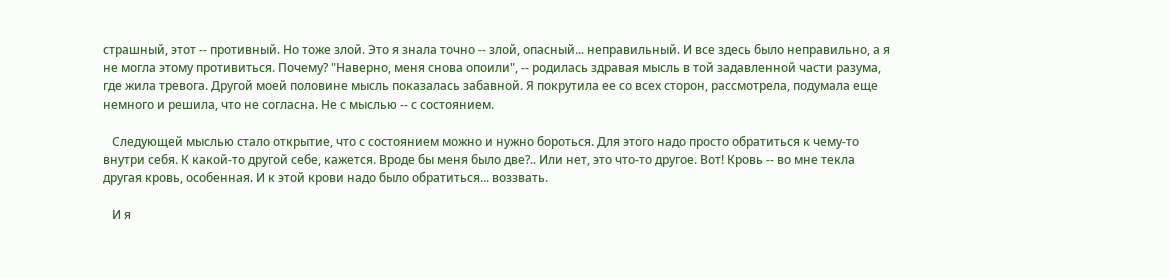страшный, этот -- противный. Но тоже злой. Это я знала точно -- злой, опасный... неправильный. И все здесь было неправильно, а я не могла этому противиться. Почему? "Наверно, меня снова опоили", -- родилась здравая мысль в той задавленной части разума, где жила тревога. Другой моей половине мысль показалась забавной. Я покрутила ее со всех сторон, рассмотрела, подумала еще немного и решила, что не согласна. Не с мыслью -- с состоянием.

   Следующей мыслью стало открытие, что с состоянием можно и нужно бороться. Для этого надо просто обратиться к чему-то внутри себя. К какой-то другой себе, кажется. Вроде бы меня было две?.. Или нет, это что-то другое. Вот! Кровь -- во мне текла другая кровь, особенная. И к этой крови надо было обратиться... воззвать.

   И я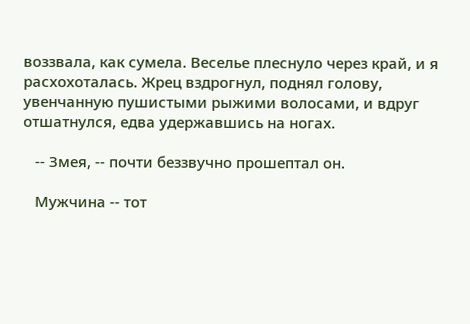воззвала, как сумела. Веселье плеснуло через край, и я расхохоталась. Жрец вздрогнул, поднял голову, увенчанную пушистыми рыжими волосами, и вдруг отшатнулся, едва удержавшись на ногах.

   -- Змея, -- почти беззвучно прошептал он.

   Мужчина -- тот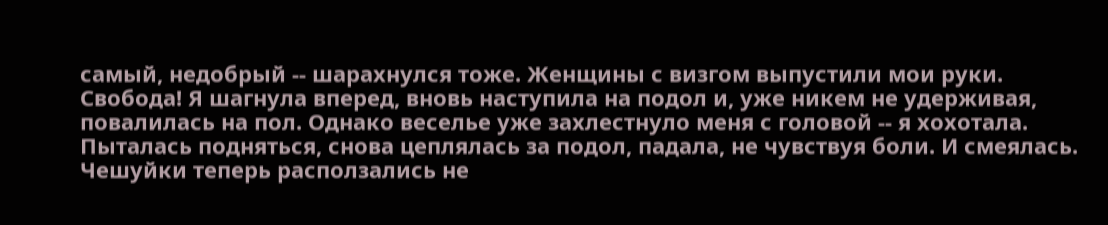самый, недобрый -- шарахнулся тоже. Женщины с визгом выпустили мои руки. Свобода! Я шагнула вперед, вновь наступила на подол и, уже никем не удерживая, повалилась на пол. Однако веселье уже захлестнуло меня с головой -- я хохотала. Пыталась подняться, снова цеплялась за подол, падала, не чувствуя боли. И смеялась. Чешуйки теперь расползались не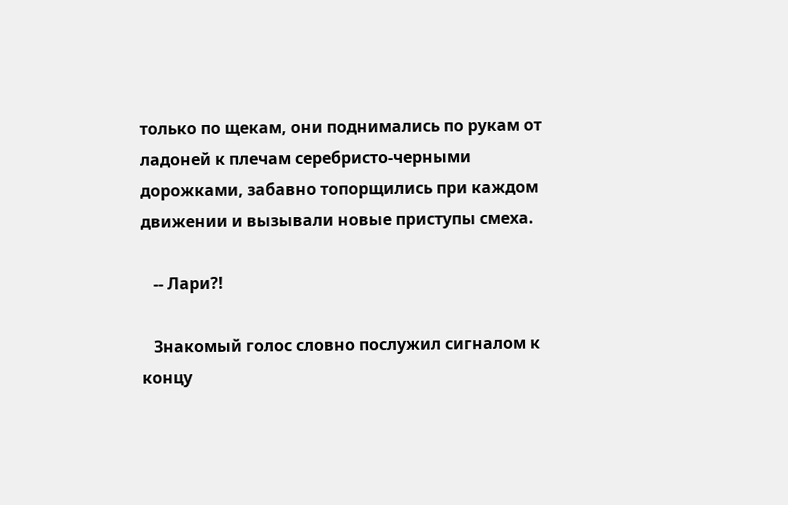только по щекам, они поднимались по рукам от ладоней к плечам серебристо-черными дорожками, забавно топорщились при каждом движении и вызывали новые приступы смеха.

   -- Лари?!

   Знакомый голос словно послужил сигналом к концу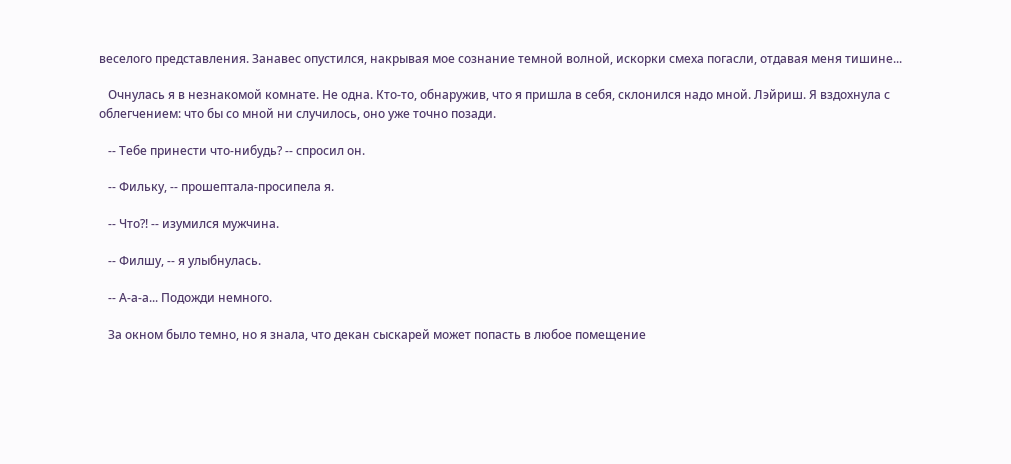веселого представления. Занавес опустился, накрывая мое сознание темной волной, искорки смеха погасли, отдавая меня тишине...

   Очнулась я в незнакомой комнате. Не одна. Кто-то, обнаружив, что я пришла в себя, склонился надо мной. Лэйриш. Я вздохнула с облегчением: что бы со мной ни случилось, оно уже точно позади.

   -- Тебе принести что-нибудь? -- спросил он.

   -- Фильку, -- прошептала-просипела я.

   -- Что?! -- изумился мужчина.

   -- Филшу, -- я улыбнулась.

   -- А-а-а... Подожди немного.

   За окном было темно, но я знала, что декан сыскарей может попасть в любое помещение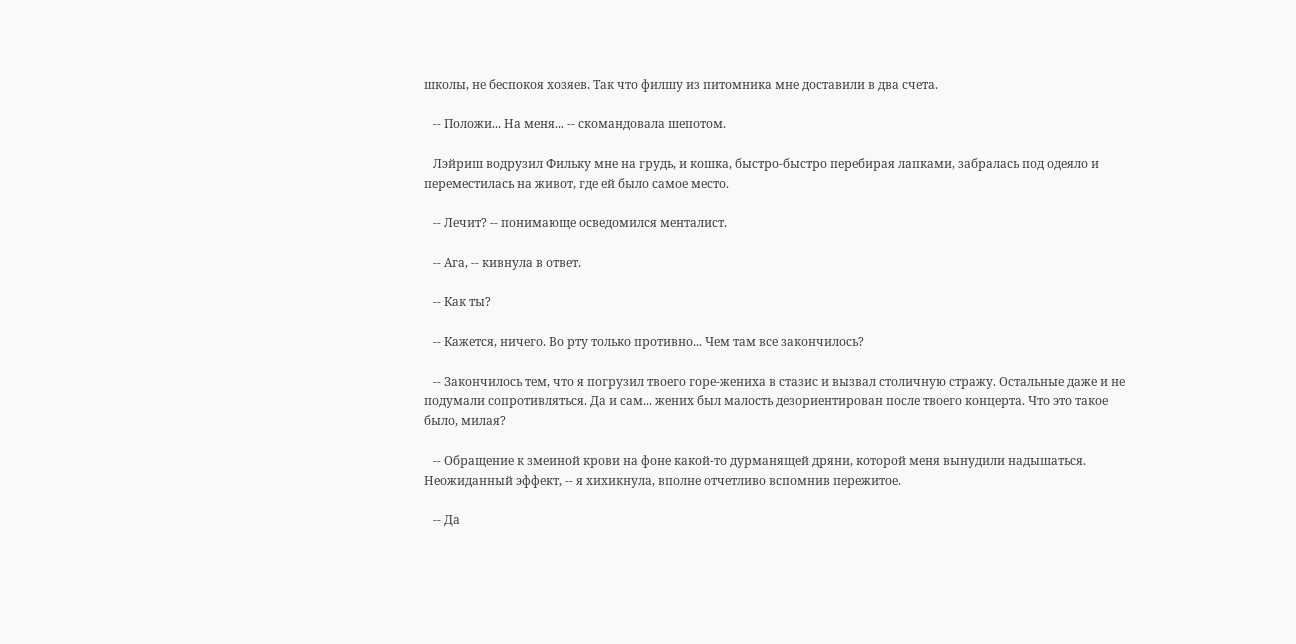школы, не беспокоя хозяев. Так что филшу из питомника мне доставили в два счета.

   -- Положи... На меня... -- скомандовала шепотом.

   Лэйриш водрузил Фильку мне на грудь, и кошка, быстро-быстро перебирая лапками, забралась под одеяло и переместилась на живот, где ей было самое место.

   -- Лечит? -- понимающе осведомился менталист.

   -- Ага, -- кивнула в ответ.

   -- Как ты?

   -- Кажется, ничего. Во рту только противно... Чем там все закончилось?

   -- Закончилось тем, что я погрузил твоего горе-жениха в стазис и вызвал столичную стражу. Остальные даже и не подумали сопротивляться. Да и сам... жених был малость дезориентирован после твоего концерта. Что это такое было, милая?

   -- Обращение к змеиной крови на фоне какой-то дурманящей дряни, которой меня вынудили надышаться. Неожиданный эффект, -- я хихикнула, вполне отчетливо вспомнив пережитое.

   -- Да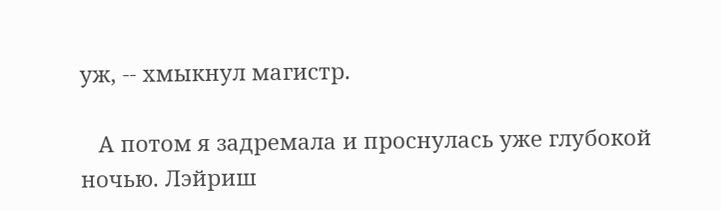уж, -- хмыкнул магистр.

   А потом я задремала и проснулась уже глубокой ночью. Лэйриш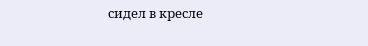сидел в кресле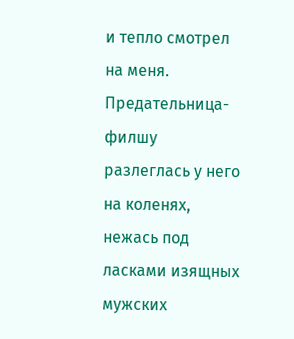и тепло смотрел на меня. Предательница-филшу разлеглась у него на коленях, нежась под ласками изящных мужских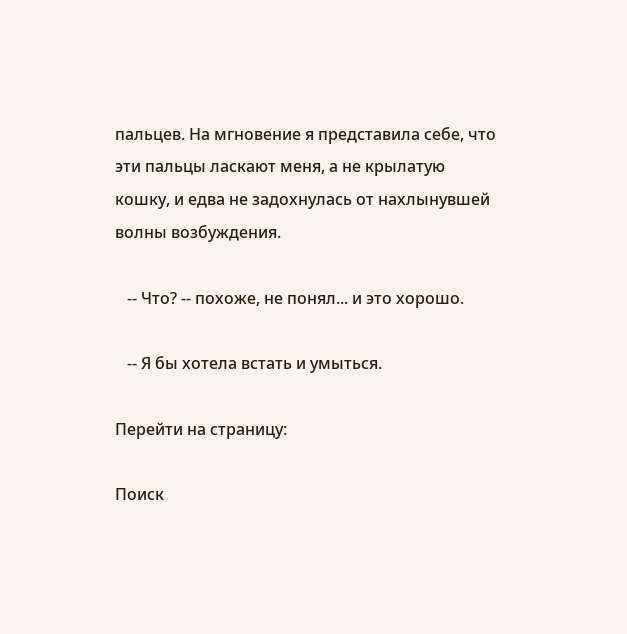пальцев. На мгновение я представила себе, что эти пальцы ласкают меня, а не крылатую кошку, и едва не задохнулась от нахлынувшей волны возбуждения.

   -- Что? -- похоже, не понял... и это хорошо.

   -- Я бы хотела встать и умыться.

Перейти на страницу:

Поиск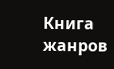Книга жанров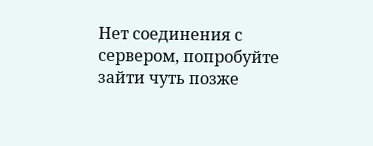Нет соединения с сервером, попробуйте зайти чуть позже